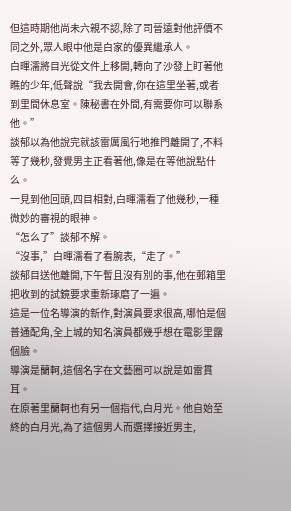但這時期他尚未六親不認,除了司晉遠對他評價不同之外,眾人眼中他是白家的優異繼承人。
白暉濡將目光從文件上移開,轉向了沙發上盯著他瞧的少年,低聲說“我去開會,你在這里坐著,或者到里間休息室。陳秘書在外間,有需要你可以聯系他。”
談郁以為他說完就該雷厲風行地推門離開了,不料等了幾秒,發覺男主正看著他,像是在等他說點什么。
一見到他回頭,四目相對,白暉濡看了他幾秒,一種微妙的審視的眼神。
“怎么了”談郁不解。
“沒事,”白暉濡看了看腕表,“走了。”
談郁目送他離開,下午暫且沒有別的事,他在郵箱里把收到的試鏡要求重新琢磨了一遍。
這是一位名導演的新作,對演員要求很高,哪怕是個普通配角,全上城的知名演員都幾乎想在電影里露個臉。
導演是蘭軻,這個名字在文藝圈可以說是如雷貫耳。
在原著里蘭軻也有另一個指代,白月光。他自始至終的白月光,為了這個男人而選擇接近男主,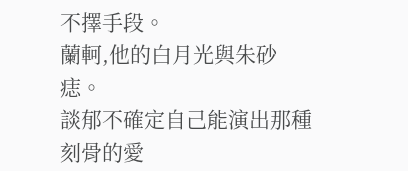不擇手段。
蘭軻,他的白月光與朱砂痣。
談郁不確定自己能演出那種刻骨的愛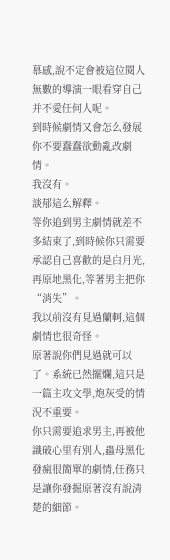慕感,說不定會被這位閱人無數的導演一眼看穿自己并不愛任何人呢。
到時候劇情又會怎么發展
你不要蠢蠢欲動亂改劇情。
我沒有。
談郁這么解釋。
等你追到男主劇情就差不多結束了,到時候你只需要承認自己喜歡的是白月光,再原地黑化,等著男主把你“消失”。
我以前沒有見過蘭軻,這個劇情也很奇怪。
原著說你們見過就可以了。系統已然擺爛,這只是一篇主攻文學,炮灰受的情況不重要。
你只需要追求男主,再被他識破心里有別人,蟲母黑化發瘋很簡單的劇情,任務只是讓你發掘原著沒有說清楚的細節。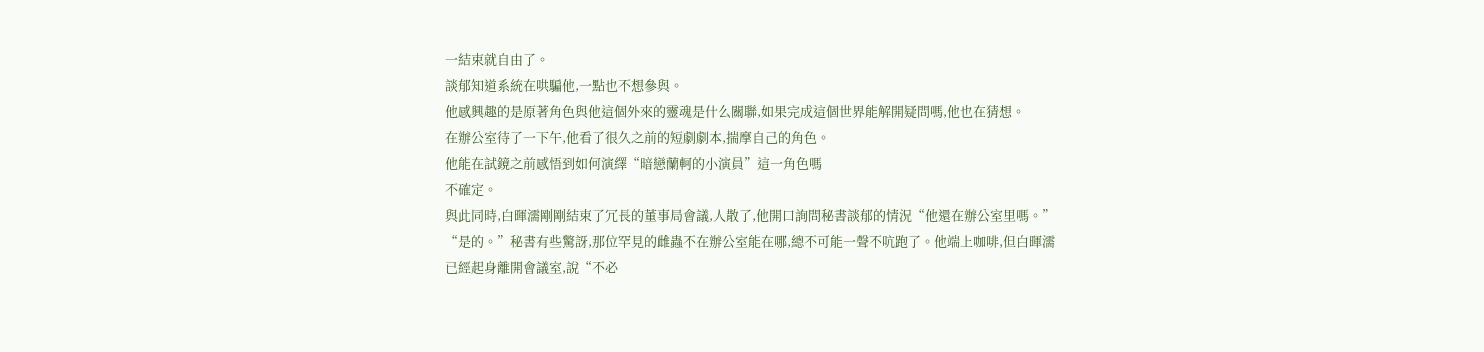一結束就自由了。
談郁知道系統在哄騙他,一點也不想參與。
他感興趣的是原著角色與他這個外來的靈魂是什么關聯,如果完成這個世界能解開疑問嗎,他也在猜想。
在辦公室待了一下午,他看了很久之前的短劇劇本,揣摩自己的角色。
他能在試鏡之前感悟到如何演繹“暗戀蘭軻的小演員”這一角色嗎
不確定。
與此同時,白暉濡剛剛結束了冗長的董事局會議,人散了,他開口詢問秘書談郁的情況“他還在辦公室里嗎。”
“是的。”秘書有些驚訝,那位罕見的雌蟲不在辦公室能在哪,總不可能一聲不吭跑了。他端上咖啡,但白暉濡已經起身離開會議室,說“不必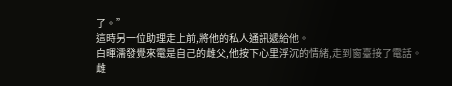了。”
這時另一位助理走上前,將他的私人通訊遞給他。
白暉濡發覺來電是自己的雌父,他按下心里浮沉的情緒,走到窗臺接了電話。
雌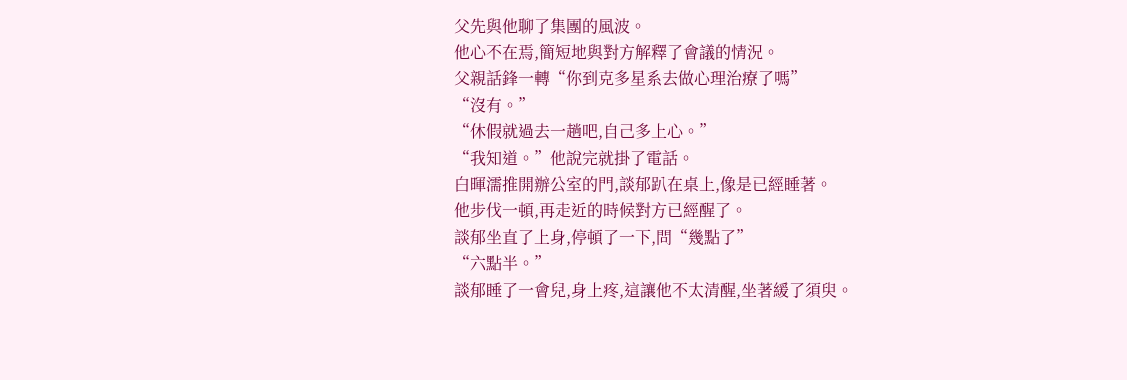父先與他聊了集團的風波。
他心不在焉,簡短地與對方解釋了會議的情況。
父親話鋒一轉“你到克多星系去做心理治療了嗎”
“沒有。”
“休假就過去一趟吧,自己多上心。”
“我知道。”他說完就掛了電話。
白暉濡推開辦公室的門,談郁趴在桌上,像是已經睡著。
他步伐一頓,再走近的時候對方已經醒了。
談郁坐直了上身,停頓了一下,問“幾點了”
“六點半。”
談郁睡了一會兒,身上疼,這讓他不太清醒,坐著緩了須臾。